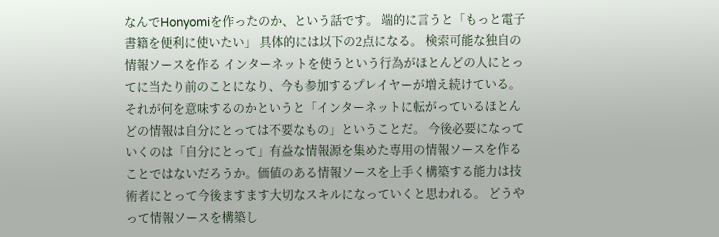なんでHonyomiを作ったのか、という話です。 端的に言うと「もっと電子書籍を便利に使いたい」 具体的には以下の2点になる。 検索可能な独自の情報ソースを作る インターネットを使うという行為がほとんどの人にとってに当たり前のことになり、今も参加するプレイヤーが増え続けている。それが何を意味するのかというと「インターネットに転がっているほとんどの情報は自分にとっては不要なもの」ということだ。 今後必要になっていくのは「自分にとって」有益な情報源を集めた専用の情報ソースを作ることではないだろうか。価値のある情報ソースを上手く構築する能力は技術者にとって今後ますます大切なスキルになっていくと思われる。 どうやって情報ソースを構築し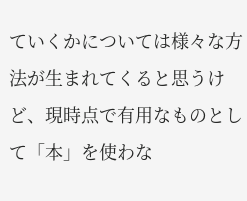ていくかについては様々な方法が生まれてくると思うけど、現時点で有用なものとして「本」を使わな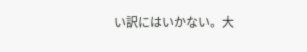い訳にはいかない。大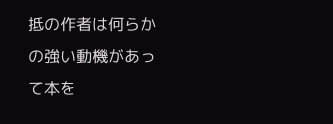抵の作者は何らかの強い動機があって本を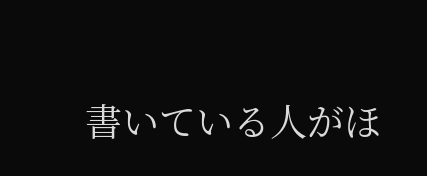書いている人がほ